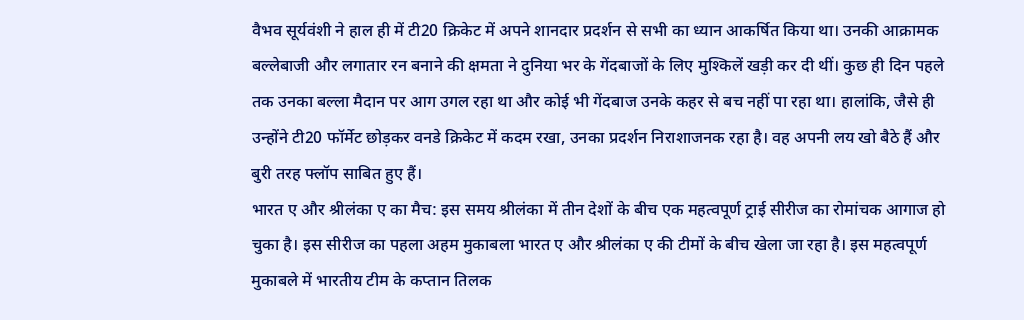वैभव सूर्यवंशी ने हाल ही में टी20 क्रिकेट में अपने शानदार प्रदर्शन से सभी का ध्यान आकर्षित किया था। उनकी आक्रामक बल्लेबाजी और लगातार रन बनाने की क्षमता ने दुनिया भर के गेंदबाजों के लिए मुश्किलें खड़ी कर दी थीं। कुछ ही दिन पहले तक उनका बल्ला मैदान पर आग उगल रहा था और कोई भी गेंदबाज उनके कहर से बच नहीं पा रहा था। हालांकि, जैसे ही उन्होंने टी20 फॉर्मेट छोड़कर वनडे क्रिकेट में कदम रखा, उनका प्रदर्शन निराशाजनक रहा है। वह अपनी लय खो बैठे हैं और बुरी तरह फ्लॉप साबित हुए हैं।
भारत ए और श्रीलंका ए का मैच: इस समय श्रीलंका में तीन देशों के बीच एक महत्वपूर्ण ट्राई सीरीज का रोमांचक आगाज हो चुका है। इस सीरीज का पहला अहम मुकाबला भारत ए और श्रीलंका ए की टीमों के बीच खेला जा रहा है। इस महत्वपूर्ण मुकाबले में भारतीय टीम के कप्तान तिलक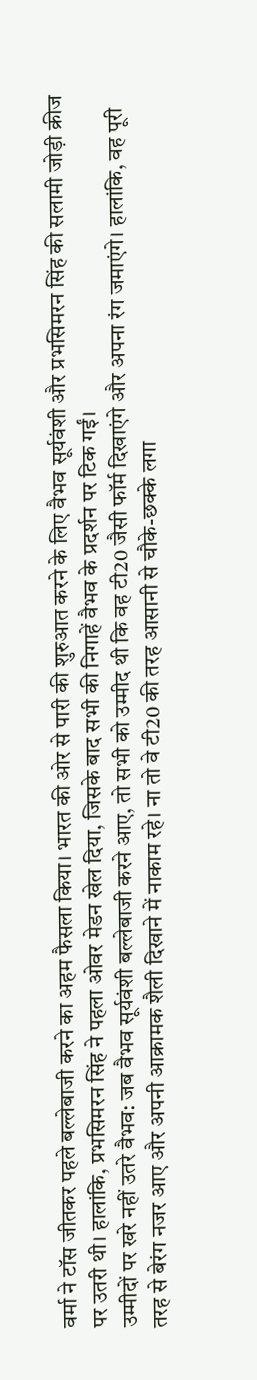वर्मा ने टॉस जीतकर पहले बल्लेबाजी करने का अहम फैसला किया। भारत की ओर से पारी की शुरुआत करने के लिए वैभव सूर्यवंशी और प्रभसिमरन सिंह की सलामी जोड़ी क्रीज पर उतरी थी। हालांकि, प्रभसिमरन सिंह ने पहला ओवर मेडन खेल दिया, जिसके बाद सभी की निगाहें वैभव के प्रदर्शन पर टिक गईं।
उम्मीदों पर खरे नहीं उतरे वैभव: जब वैभव सूर्यवंशी बल्लेबाजी करने आए, तो सभी को उम्मीद थी कि वह टी20 जैसी फॉर्म दिखाएंगे और अपना रंग जमाएंगे। हालांकि, वह पूरी तरह से बेरंग नजर आए और अपनी आक्रामक शैली दिखाने में नाकाम रहे। ना तो वे टी20 की तरह आसानी से चौके-छक्के लगा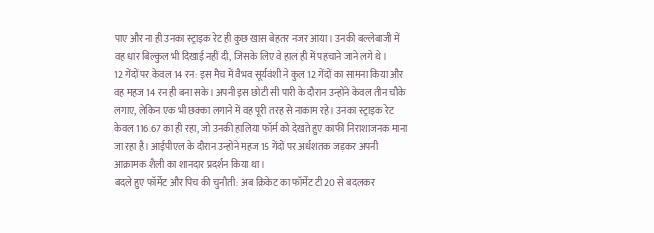पाए और ना ही उनका स्ट्राइक रेट ही कुछ खास बेहतर नजर आया। उनकी बल्लेबाजी में वह धार बिल्कुल भी दिखाई नहीं दी, जिसके लिए वे हाल ही में पहचाने जाने लगे थे।
12 गेंदों पर केवल 14 रन: इस मैच में वैभव सूर्यवंशी ने कुल 12 गेंदों का सामना किया और वह महज 14 रन ही बना सके। अपनी इस छोटी सी पारी के दौरान उन्होंने केवल तीन चौके लगाए, लेकिन एक भी छक्का लगाने में वह पूरी तरह से नाकाम रहे। उनका स्ट्राइक रेट केवल 116.67 का ही रहा, जो उनकी हालिया फॉर्म को देखते हुए काफी निराशाजनक माना जा रहा है। आईपीएल के दौरान उन्होंने महज 15 गेंदों पर अर्धशतक जड़कर अपनी आक्रामक शैली का शानदार प्रदर्शन किया था।
बदले हुए फॉर्मेट और पिच की चुनौती: अब क्रिकेट का फॉर्मेट टी20 से बदलकर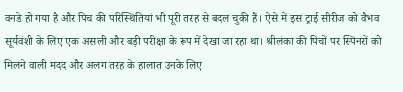वनडे हो गया है और पिच की परिस्थितियां भी पूरी तरह से बदल चुकी हैं। ऐसे में इस ट्राई सीरीज को वैभव सूर्यवंशी के लिए एक असली और बड़ी परीक्षा के रूप में देखा जा रहा था। श्रीलंका की पिचों पर स्पिनरों को मिलने वाली मदद और अलग तरह के हालात उनके लिए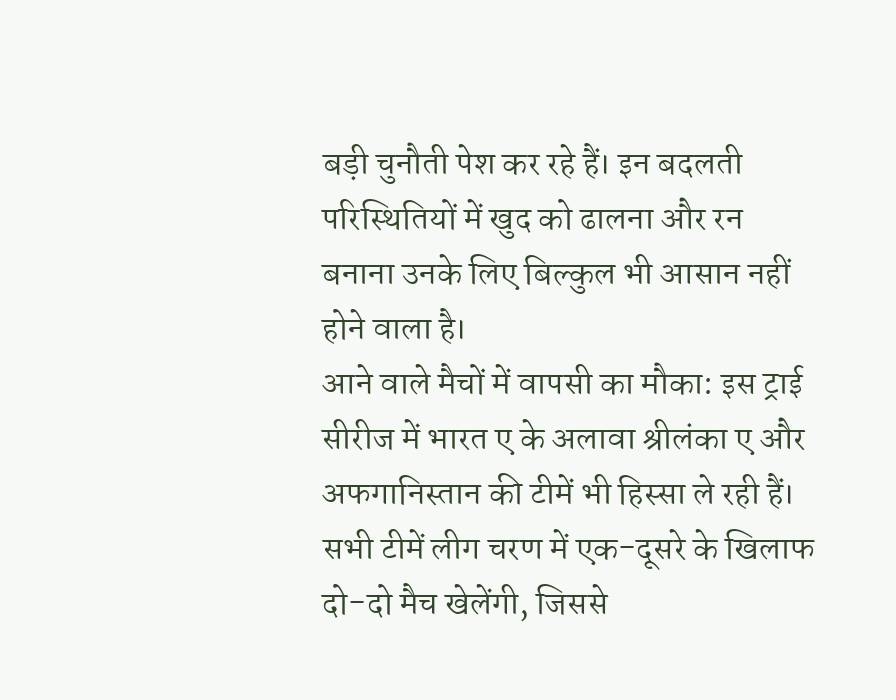बड़ी चुनौती पेश कर रहे हैं। इन बदलती परिस्थितियों में खुद को ढालना और रन बनाना उनके लिए बिल्कुल भी आसान नहीं होने वाला है।
आने वाले मैचों में वापसी का मौका: इस ट्राई सीरीज में भारत ए के अलावा श्रीलंका ए और अफगानिस्तान की टीमें भी हिस्सा ले रही हैं। सभी टीमें लीग चरण में एक-दूसरे के खिलाफ दो-दो मैच खेलेंगी, जिससे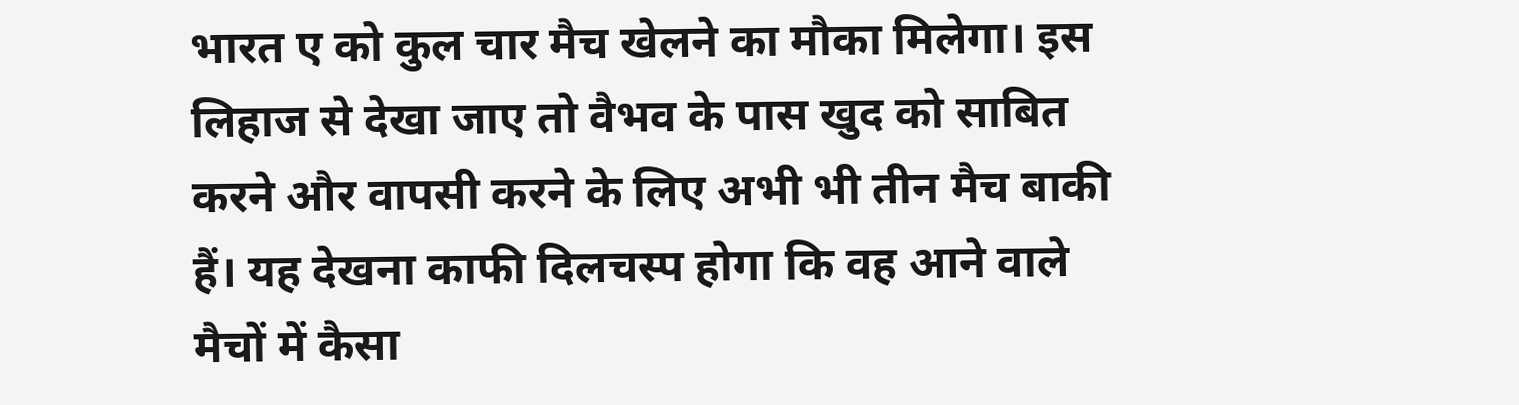भारत ए को कुल चार मैच खेलने का मौका मिलेगा। इस लिहाज से देखा जाए तो वैभव के पास खुद को साबित करने और वापसी करने के लिए अभी भी तीन मैच बाकी हैं। यह देखना काफी दिलचस्प होगा कि वह आने वाले मैचों में कैसा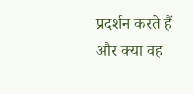प्रदर्शन करते हैं और क्या वह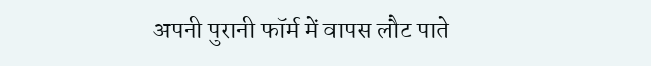अपनी पुरानी फॉर्म में वापस लौट पाते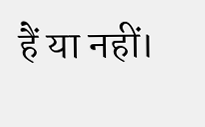हैं या नहीं।